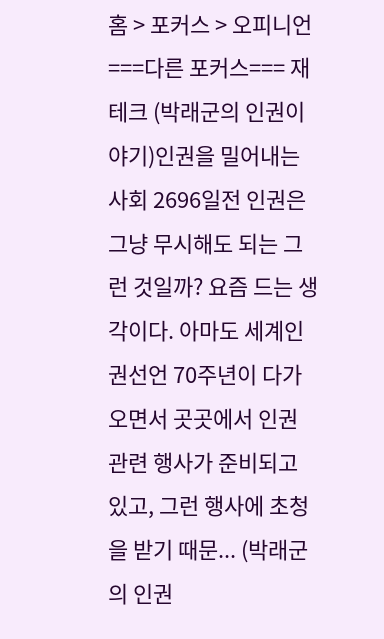홈 > 포커스 > 오피니언 ===다른 포커스=== 재테크 (박래군의 인권이야기)인권을 밀어내는 사회 2696일전 인권은 그냥 무시해도 되는 그런 것일까? 요즘 드는 생각이다. 아마도 세계인권선언 70주년이 다가오면서 곳곳에서 인권 관련 행사가 준비되고 있고, 그런 행사에 초청을 받기 때문... (박래군의 인권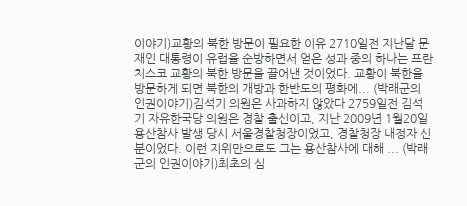이야기)교황의 북한 방문이 필요한 이유 2710일전 지난달 문재인 대통령이 유럽을 순방하면서 얻은 성과 중의 하나는 프란치스코 교황의 북한 방문을 끌어낸 것이었다. 교황이 북한을 방문하게 되면 북한의 개방과 한반도의 평화에... (박래군의 인권이야기)김석기 의원은 사과하지 않았다 2759일전 김석기 자유한국당 의원은 경찰 출신이고, 지난 2009년 1월20일 용산참사 발생 당시 서울경찰청장이었고, 경찰청장 내정자 신분이었다. 이런 지위만으로도 그는 용산참사에 대해 ... (박래군의 인권이야기)최초의 심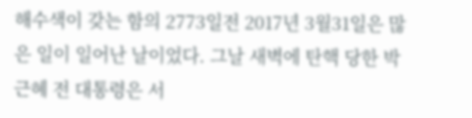해수색이 갖는 함의 2773일전 2017년 3월31일은 많은 일이 일어난 날이었다. 그날 새벽에 탄핵 당한 박근혜 전 대통령은 서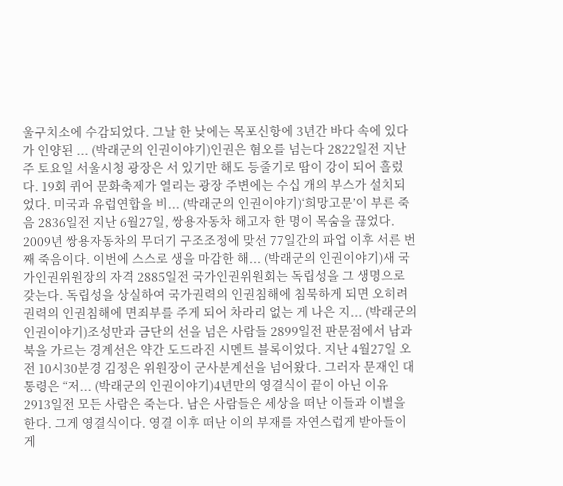울구치소에 수감되었다. 그날 한 낮에는 목포신항에 3년간 바다 속에 있다가 인양된 ... (박래군의 인권이야기)인권은 혐오를 넘는다 2822일전 지난주 토요일 서울시청 광장은 서 있기만 해도 등줄기로 땀이 강이 되어 흘렀다. 19회 퀴어 문화축제가 열리는 광장 주변에는 수십 개의 부스가 설치되었다. 미국과 유럽연합을 비... (박래군의 인권이야기)‘희망고문’이 부른 죽음 2836일전 지난 6월27일, 쌍용자동차 해고자 한 명이 목숨을 끊었다. 2009년 쌍용자동차의 무더기 구조조정에 맞선 77일간의 파업 이후 서른 번째 죽음이다. 이번에 스스로 생을 마감한 해... (박래군의 인권이야기)새 국가인권위원장의 자격 2885일전 국가인권위원회는 독립성을 그 생명으로 갖는다. 독립성을 상실하여 국가권력의 인권침해에 침묵하게 되면 오히려 권력의 인권침해에 면죄부를 주게 되어 차라리 없는 게 나은 지... (박래군의 인권이야기)조성만과 금단의 선을 넘은 사람들 2899일전 판문점에서 남과 북을 가르는 경계선은 약간 도드라진 시멘트 블록이었다. 지난 4월27일 오전 10시30분경 김정은 위원장이 군사분계선을 넘어왔다. 그러자 문재인 대통령은 “저... (박래군의 인권이야기)4년만의 영결식이 끝이 아닌 이유 2913일전 모든 사람은 죽는다. 남은 사람들은 세상을 떠난 이들과 이별을 한다. 그게 영결식이다. 영결 이후 떠난 이의 부재를 자연스럽게 받아들이게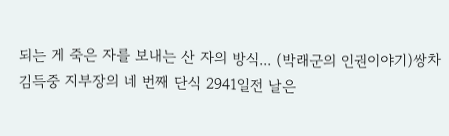되는 게 죽은 자를 보내는 산 자의 방식... (박래군의 인권이야기)쌍차 김득중 지부장의 네 번째 단식 2941일전 날은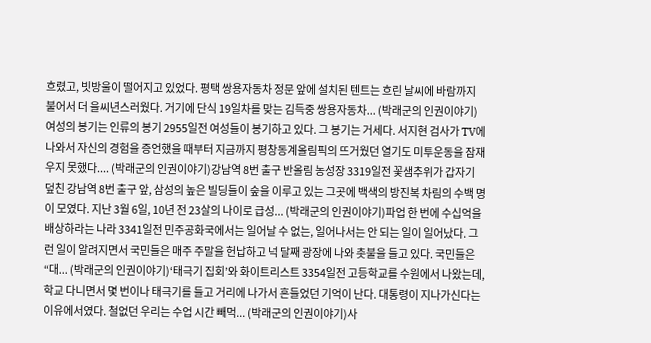흐렸고, 빗방울이 떨어지고 있었다. 평택 쌍용자동차 정문 앞에 설치된 텐트는 흐린 날씨에 바람까지 불어서 더 을씨년스러웠다. 거기에 단식 19일차를 맞는 김득중 쌍용자동차... (박래군의 인권이야기)여성의 봉기는 인류의 봉기 2955일전 여성들이 봉기하고 있다. 그 봉기는 거세다. 서지현 검사가 TV에 나와서 자신의 경험을 증언했을 때부터 지금까지 평창동계올림픽의 뜨거웠던 열기도 미투운동을 잠재우지 못했다.... (박래군의 인권이야기)강남역 8번 출구 반올림 농성장 3319일전 꽃샘추위가 갑자기 덮친 강남역 8번 출구 앞, 삼성의 높은 빌딩들이 숲을 이루고 있는 그곳에 백색의 방진복 차림의 수백 명이 모였다. 지난 3월 6일, 10년 전 23살의 나이로 급성... (박래군의 인권이야기)파업 한 번에 수십억을 배상하라는 나라 3341일전 민주공화국에서는 일어날 수 없는, 일어나서는 안 되는 일이 일어났다. 그런 일이 알려지면서 국민들은 매주 주말을 헌납하고 넉 달째 광장에 나와 촛불을 들고 있다. 국민들은 “대... (박래군의 인권이야기)‘태극기 집회’와 화이트리스트 3354일전 고등학교를 수원에서 나왔는데, 학교 다니면서 몇 번이나 태극기를 들고 거리에 나가서 흔들었던 기억이 난다. 대통령이 지나가신다는 이유에서였다. 철없던 우리는 수업 시간 빼먹... (박래군의 인권이야기)사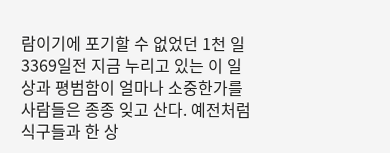람이기에 포기할 수 없었던 1천 일 3369일전 지금 누리고 있는 이 일상과 평범함이 얼마나 소중한가를 사람들은 종종 잊고 산다. 예전처럼 식구들과 한 상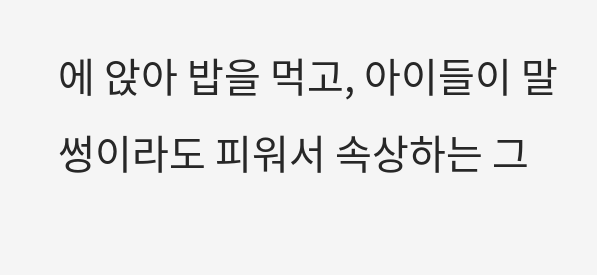에 앉아 밥을 먹고, 아이들이 말썽이라도 피워서 속상하는 그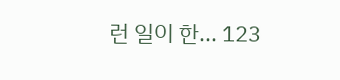런 일이 한... 123